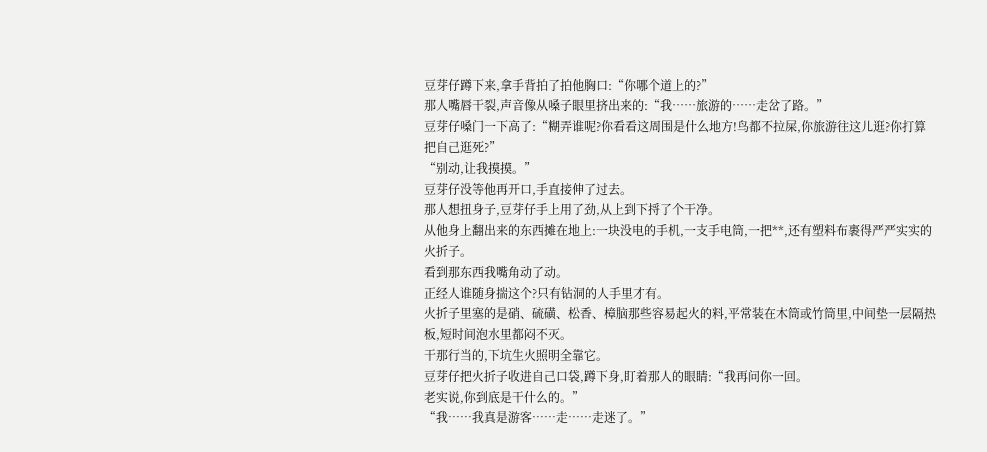豆芽仔蹲下来,拿手背拍了拍他胸口:“你哪个道上的?”
那人嘴唇干裂,声音像从嗓子眼里挤出来的:“我……旅游的……走岔了路。”
豆芽仔嗓门一下高了:“糊弄谁呢?你看看这周围是什么地方!鸟都不拉屎,你旅游往这儿逛?你打算把自己逛死?”
“别动,让我摸摸。”
豆芽仔没等他再开口,手直接伸了过去。
那人想扭身子,豆芽仔手上用了劲,从上到下捋了个干净。
从他身上翻出来的东西摊在地上:一块没电的手机,一支手电筒,一把**,还有塑料布裹得严严实实的火折子。
看到那东西我嘴角动了动。
正经人谁随身揣这个?只有钻洞的人手里才有。
火折子里塞的是硝、硫磺、松香、樟脑那些容易起火的料,平常装在木筒或竹筒里,中间垫一层隔热板,短时间泡水里都闷不灭。
干那行当的,下坑生火照明全靠它。
豆芽仔把火折子收进自己口袋,蹲下身,盯着那人的眼睛:“我再问你一回。
老实说,你到底是干什么的。”
“我……我真是游客……走……走迷了。”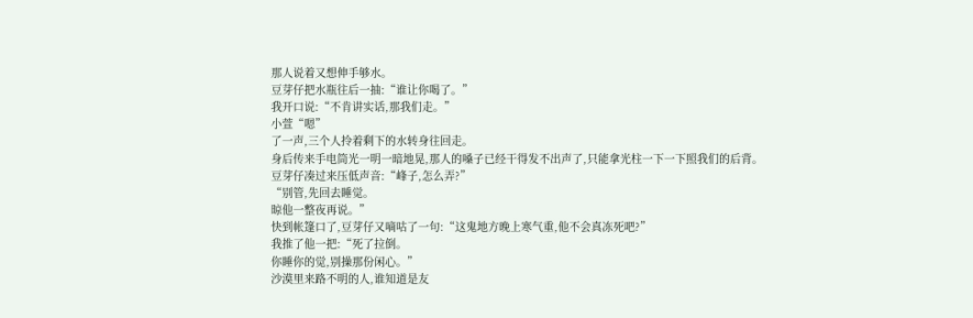那人说着又想伸手够水。
豆芽仔把水瓶往后一抽:“谁让你喝了。”
我开口说:“不肯讲实话,那我们走。”
小萱“嗯”
了一声,三个人拎着剩下的水转身往回走。
身后传来手电筒光一明一暗地晃,那人的嗓子已经干得发不出声了,只能拿光柱一下一下照我们的后背。
豆芽仔凑过来压低声音:“峰子,怎么弄?”
“别管,先回去睡觉。
晾他一整夜再说。”
快到帐篷口了,豆芽仔又嘀咕了一句:“这鬼地方晚上寒气重,他不会真冻死吧?”
我推了他一把:“死了拉倒。
你睡你的觉,别操那份闲心。”
沙漠里来路不明的人,谁知道是友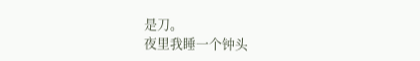是刀。
夜里我睡一个钟头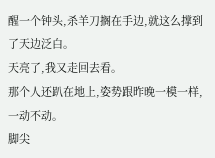醒一个钟头,杀羊刀搁在手边,就这么撑到了天边泛白。
天亮了,我又走回去看。
那个人还趴在地上,姿势跟昨晚一模一样,一动不动。
脚尖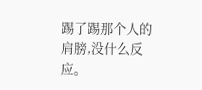踢了踢那个人的肩膀,没什么反应。